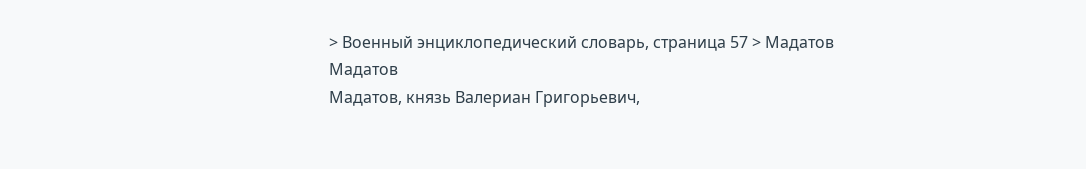> Военный энциклопедический словарь, страница 57 > Мадатов
Мадатов
Мадатов, князь Валериан Григорьевич,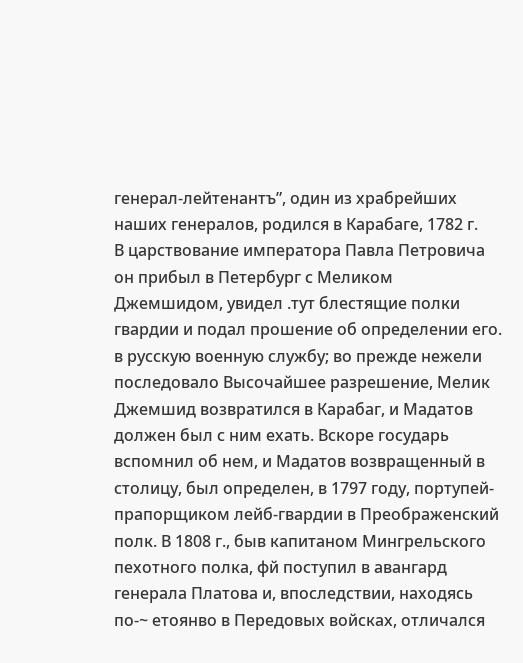генерал-лейтенантъ”, один из храбрейших наших генералов, родился в Карабаге, 1782 г.
В царствование императора Павла Петровича он прибыл в Петербург с Меликом Джемшидом, увидел .тут блестящие полки гвардии и подал прошение об определении его. в русскую военную службу; во прежде нежели последовало Высочайшее разрешение, Мелик Джемшид возвратился в Карабаг, и Мадатов должен был с ним ехать. Вскоре государь вспомнил об нем, и Мадатов возвращенный в столицу, был определен, в 1797 году, портупей-прапорщиком лейб-гвардии в Преображенский полк. В 1808 г., быв капитаном Мингрельского пехотного полка, фй поступил в авангард генерала Платова и, впоследствии, находясь по-~ етоянво в Передовых войсках, отличался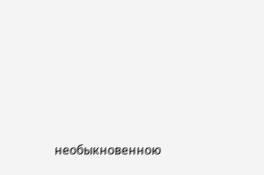необыкновенною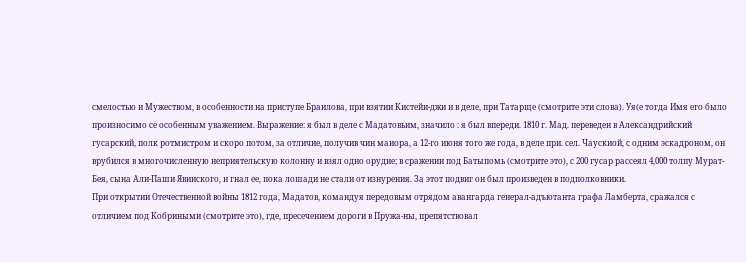смелостью и Мужеством, в особенности на приступе Браилова, при взятии Кистейи-джи и в деле, при Татарще (смотрите эти слова). Уя(е тогда Имя его было произносимо се особенным уважением. Выражение: я был в деле с Мадатовьим, значило : я был впереди. 1810 г. Мад. переведен в Александрийский гусарский, полк ротмистром и скоро потом, за отличие, получив чин маиора, а 12-го июня того же года, в деле при. сел. Чаускиой, с одним эскадроном, он врубился в многочисленную неприятельскую колонну и взял одно орудие; в сражении под Батыпомь (смотрите это), с 200 гусар рассеял 4,000 толпу Мурат-Бея, сына Али-Паши Явииского, и гнал ее, пока лошади не стали от изнурения. За этот подвиг он был произведен в подполковники.
При открытии Отечественной войны 1812 года, Мадатов, командуя передовым отрядом авангарда генерал-адъютанта графа Ламберта, сражался с отличием под Кобриными (смотрите это), где, пресечением дороги в Пружа-ны, препятствовал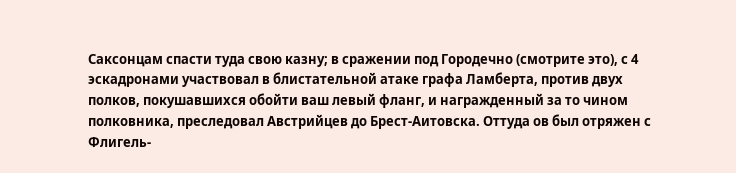Саксонцам спасти туда свою казну; в сражении под Городечно (смотрите это), с 4 эскадронами участвовал в блистательной атаке графа Ламберта, против двух полков, покушавшихся обойти ваш левый фланг, и награжденный за то чином полковника, преследовал Австрийцев до Брест-Аитовска. Оттуда ов был отряжен с Флигель-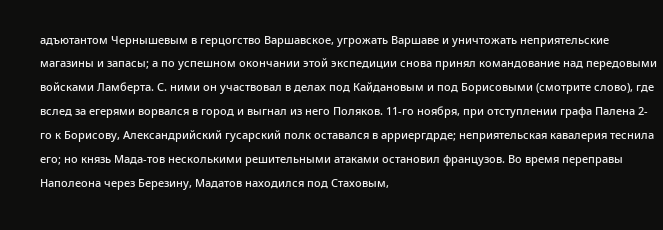адъютантом Чернышевым в герцогство Варшавское, угрожать Варшаве и уничтожать неприятельские магазины и запасы; а по успешном окончании этой экспедиции снова принял командование над передовыми войсками Ламберта. С. ними он участвовал в делах под Кайдановым и под Борисовыми (смотрите слово), где вслед за егерями ворвался в город и выгнал из него Поляков. 11-го ноября, при отступлении графа Палена 2-го к Борисову, Александрийский гусарский полк оставался в арриергдрде; неприятельская кавалерия теснила его; но князь Мада-тов несколькими решительными атаками остановил французов. Во время переправы Наполеона через Березину, Мадатов находился под Стаховым,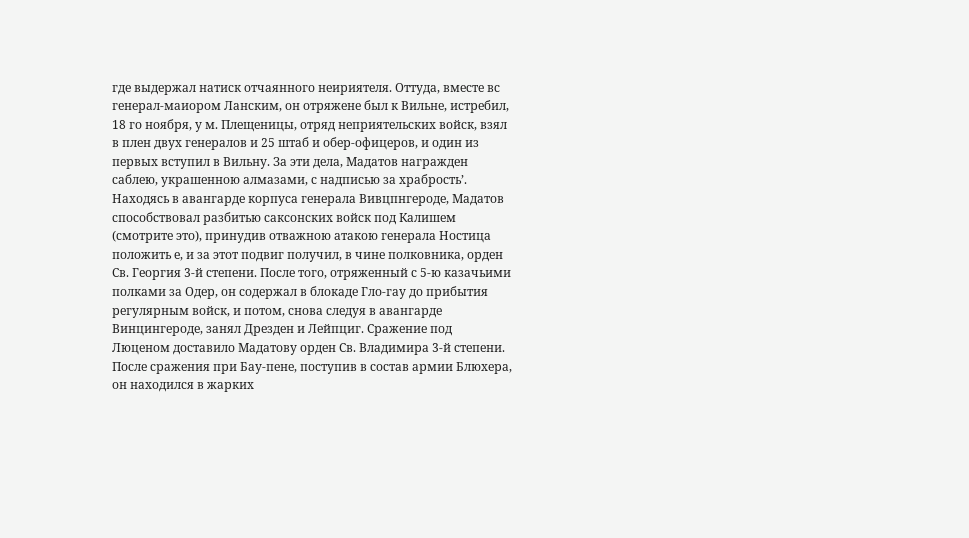где выдержал натиск отчаянного неириятеля. Оттуда, вместе вс генерал-маиором Ланским, он отряжене был к Вильне, истребил, 18 го ноября, у м. Плещеницы, отряд неприятельских войск, взял в плен двух генералов и 25 штаб и обер-офицеров, и один из первых вступил в Вильну. За эти дела, Мадатов награжден саблею, украшенною алмазами, с надписью за храбрость’.
Находясь в авангарде корпуса генерала Вивцпнгероде, Мадатов способствовал разбитью саксонских войск под Калишем (смотрите это), принудив отважною атакою генерала Ностица положить е, и за этот подвиг получил, в чине полковника, орден Св. Георгия 3-й степени. После того, отряженный с 5-ю казачьими полками за Одер, он содержал в блокаде Гло-гау до прибытия регулярным войск, и потом, снова следуя в авангарде Винцингероде, занял Дрезден и Лейпциг. Сражение под Люценом доставило Мадатову орден Св. Владимира 3-й степени. После сражения при Бау-пене, поступив в состав армии Блюхера, он находился в жарких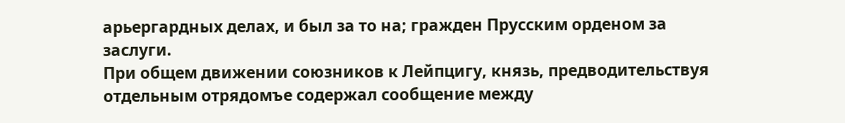арьергардных делах, и был за то на; гражден Прусским орденом за заслуги.
При общем движении союзников к Лейпцигу, князь, предводительствуя отдельным отрядомъе содержал сообщение между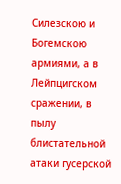Силезскою и Богемскою армиями, а в Лейпцигском сражении, в пылу блистательной атаки гусерской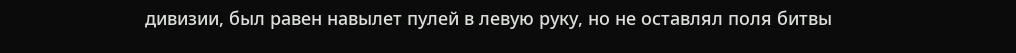дивизии, был равен навылет пулей в левую руку, но не оставлял поля битвы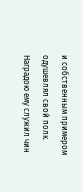и собственным примером одушевлял свой полк. Наградою ему служил чин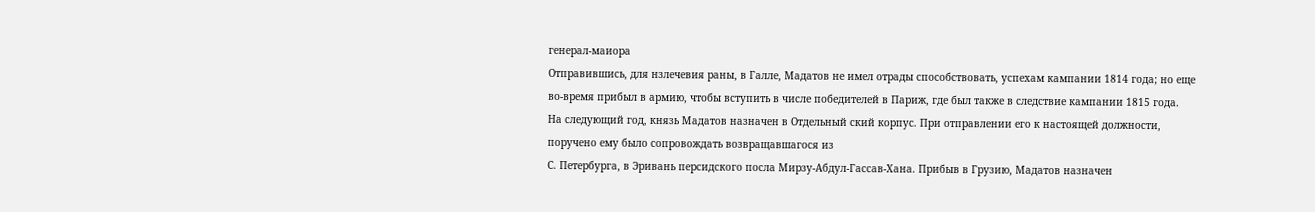генерал-маиора
Отправившись, для нзлечевия раны, в Галле, Мадатов не имел отрады способствовать, успехам кампании 1814 года; но еще во-время прибыл в армию, чтобы вступить в числе победителей в Париж, где был также в следствие кампании 1815 года.
На следующий год, князь Мадатов назначен в Отдельный ский корпус. При отправлении его к настоящей должности, поручено ему было сопровождать возвращавшагося из
С. Петербурга, в Эривань персидского посла Мирзу-Абдул-Гассав-Хана. Прибыв в Грузию, Мадатов назначен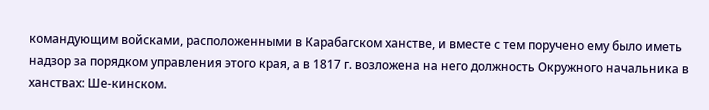командующим войсками, расположенными в Карабагском ханстве, и вместе с тем поручено ему было иметь надзор за порядком управления этого края, а в 1817 г. возложена на него должность Окружного начальника в ханствах: Ше-кинском.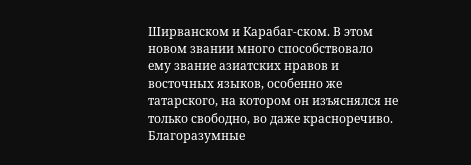Ширванском и Карабаг-ском. В этом новом звании много способствовало ему звание азиатских нравов и восточных языков, особенно же татарского, на котором он изъяснялся не только свободно, во даже красноречиво. Благоразумные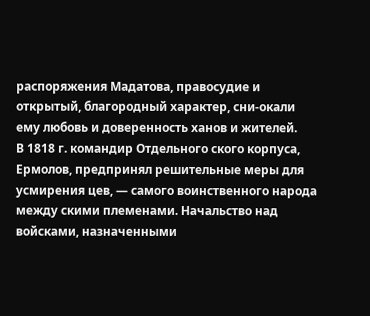распоряжения Мадатова, правосудие и открытый, благородный характер, сни-окали ему любовь и доверенность ханов и жителей.
В 1818 г. командир Отдельного ского корпуса, Ермолов, предпринял решительные меры для усмирения цев, — самого воинственного народа между скими племенами. Начальство над войсками, назначенными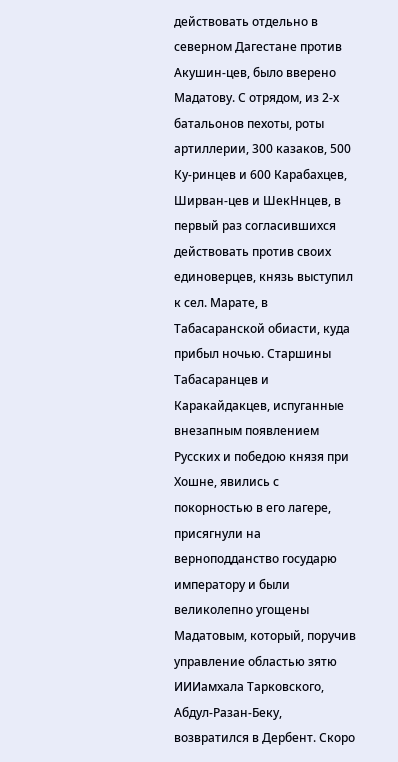действовать отдельно в северном Дагестане против Акушин-цев, было вверено Мадатову. С отрядом, из 2-х батальонов пехоты, роты артиллерии, 300 казаков, 500 Ку-ринцев и 600 Карабахцев, Ширван-цев и ШекНнцев, в первый раз согласившихся действовать против своих единоверцев, князь выступил к сел. Марате, в Табасаранской обиасти, куда прибыл ночью. Старшины Табасаранцев и Каракайдакцев, испуганные внезапным появлением Русских и победою князя при Хошне, явились с покорностью в его лагере, присягнули на верноподданство государю императору и были великолепно угощены Мадатовым, который, поручив управление областью зятю ИИИамхала Тарковского, Абдул-Разан-Беку, возвратился в Дербент. Скоро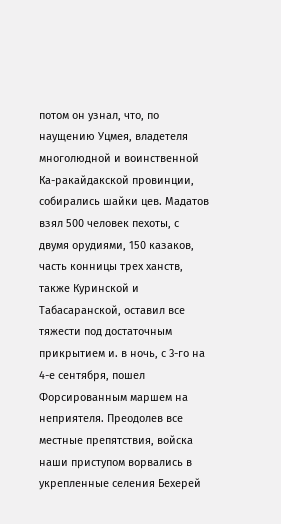потом он узнал, что, по наущению Уцмея, владетеля многолюдной и воинственной Ка-ракайдакской провинции, собирались шайки цев. Мадатов взял 500 человек пехоты, с двумя орудиями, 150 казаков, часть конницы трех ханств, также Куринской и Табасаранской, оставил все тяжести под достаточным прикрытием и. в ночь, с 3-го на 4-е сентября, пошел Форсированным маршем на неприятеля. Преодолев все местные препятствия, войска наши приступом ворвались в укрепленные селения Бехерей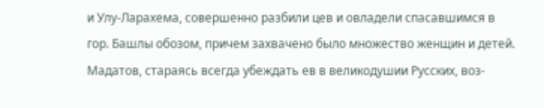и Улу-Ларахема, совершенно разбили цев и овладели спасавшимся в гор. Башлы обозом, причем захвачено было множество женщин и детей. Мадатов, стараясь всегда убеждать ев в великодушии Русских, воз-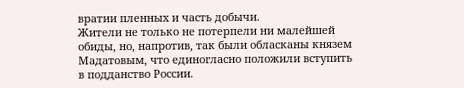вратии пленных и часть добычи.
Жители не только не потерпели ни малейшей обиды, но, напротив, так были обласканы князем Мадатовым, что единогласно положили вступить в подданство России.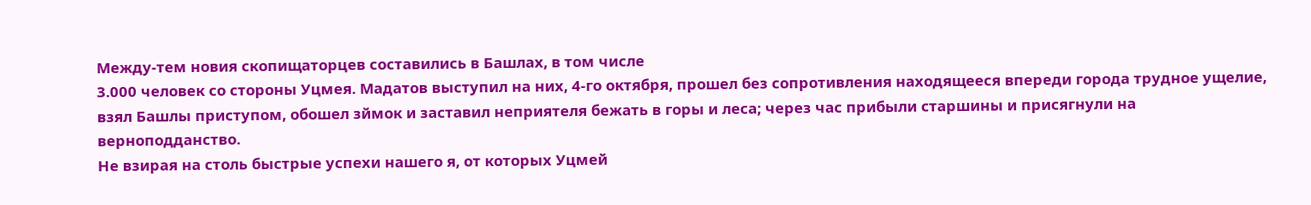Между-тем новия скопищаторцев составились в Башлах, в том числе
3.000 человек со стороны Уцмея. Мадатов выступил на них, 4-го октября, прошел без сопротивления находящееся впереди города трудное ущелие, взял Башлы приступом, обошел зймок и заставил неприятеля бежать в горы и леса; через час прибыли старшины и присягнули на верноподданство.
Не взирая на столь быстрые успехи нашего я, от которых Уцмей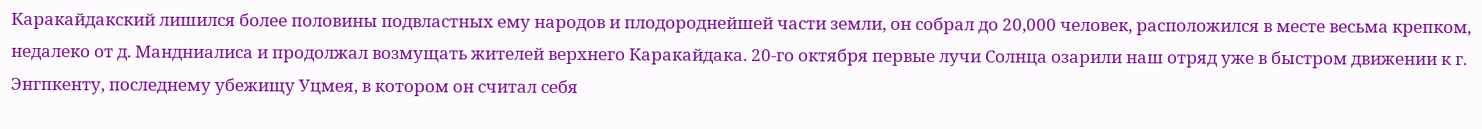Каракайдакский лишился более половины подвластных ему народов и плодороднейшей части земли, он собрал до 20,000 человек, расположился в месте весьма крепком, недалеко от д. Мандниалиса и продолжал возмущать жителей верхнего Каракайдака. 20-го октября первые лучи Солнца озарили наш отряд уже в быстром движении к г. Энгпкенту, последнему убежищу Уцмея, в котором он считал себя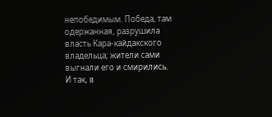непобедимым. Победа, там одержанная, разрушила власть Кара-кайдакского владельца; жители сами выгнали его и смирились. И так, в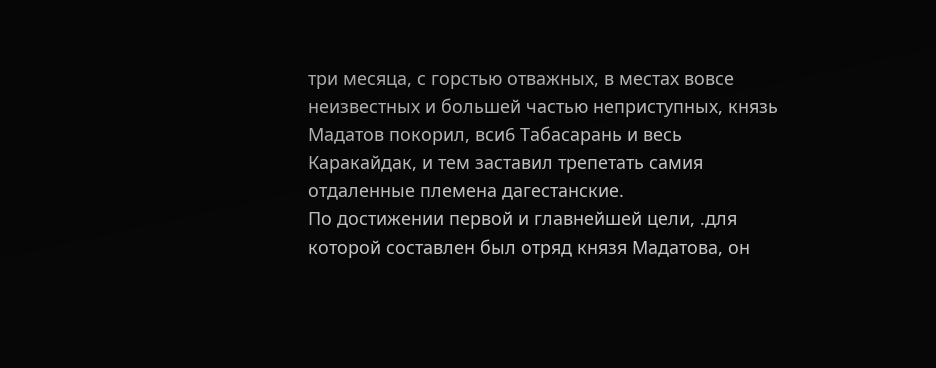три месяца, с горстью отважных, в местах вовсе неизвестных и большей частью неприступных, князь Мадатов покорил, вси6 Табасарань и весь Каракайдак, и тем заставил трепетать самия отдаленные племена дагестанские.
По достижении первой и главнейшей цели, .для которой составлен был отряд князя Мадатова, он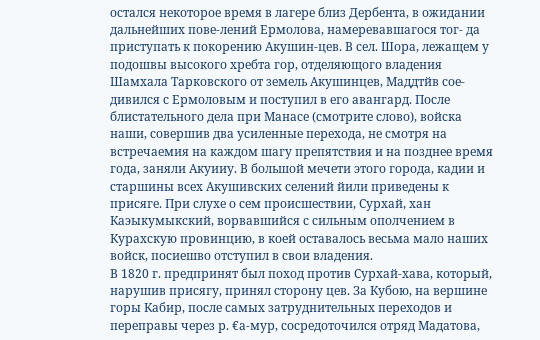остался некоторое время в лагере близ Дербента, в ожидании дальнейших пове-лений Ермолова, намеревавшагося тог- да приступать к покорению Акушин-цев. В сел. Шора, лежащем у подошвы высокого хребта гор, отделяющого владения Шамхала Тарковского от земель Акушинцев, Маддтйв сое-дивился с Ермоловым и поступил в его авангард. После блистательного дела при Манасе (смотрите слово), войска наши, совершив два усиленные перехода, не смотря на встречаемия на каждом шагу препятствия и на позднее время года, заняли Акуииу. В большой мечети этого города, кадии и старшины всех Акушивских селений йили приведены к присяге. При слухе о сем происшествии, Сурхай, хан Каэыкумыкский, ворвавшийся с сильным ополчением в Курахскую провинцию, в коей оставалось весьма мало наших войск, посиешво отступил в свои владения.
В 1820 г. предпринят был поход против Сурхай-хава, который, нарушив присягу, принял сторону цев. За Кубою, на вершине горы Кабир, после самых затруднительных переходов и переправы через р. €а-мур, сосредоточился отряд Мадатова,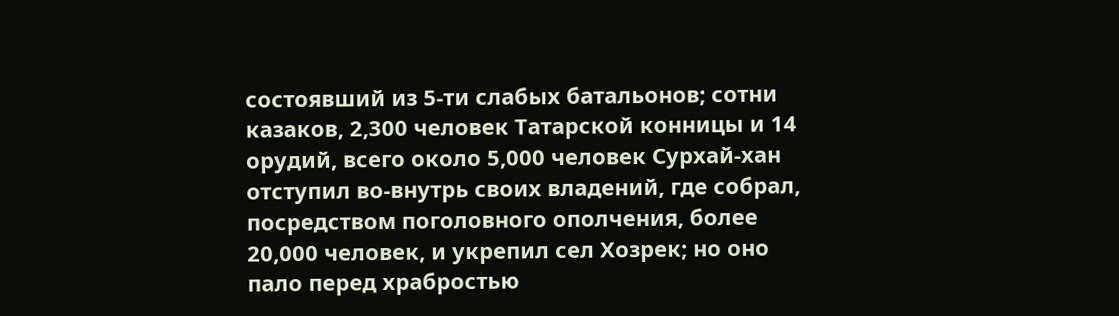состоявший из 5-ти слабых батальонов; сотни казаков, 2,300 человек Татарской конницы и 14 орудий, всего около 5,000 человек Сурхай-хан отступил во-внутрь своих владений, где собрал, посредством поголовного ополчения, более 20,000 человек, и укрепил сел Хозрек; но оно пало перед храбростью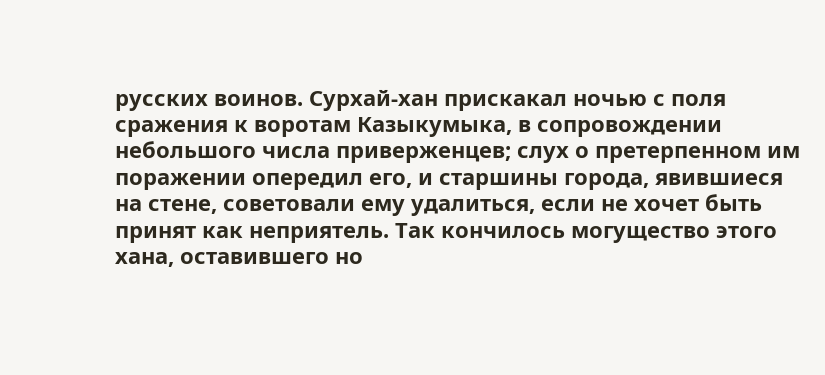русских воинов. Сурхай-хан прискакал ночью с поля сражения к воротам Казыкумыка, в сопровождении небольшого числа приверженцев; слух о претерпенном им поражении опередил его, и старшины города, явившиеся на стене, советовали ему удалиться, если не хочет быть принят как неприятель. Так кончилось могущество этого хана, оставившего но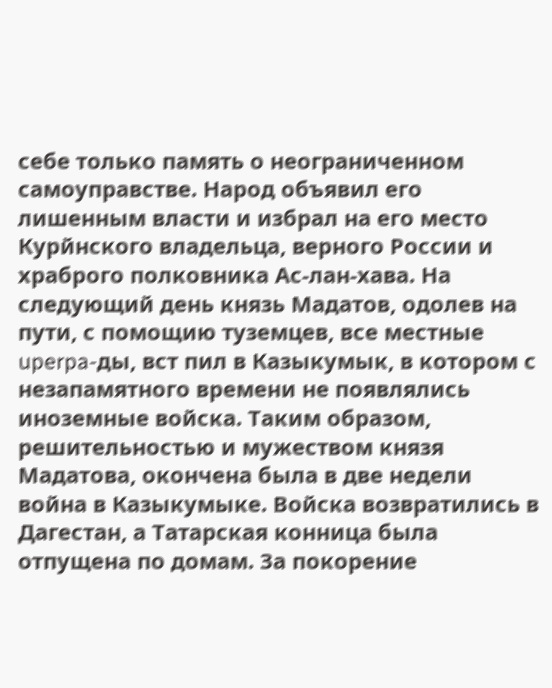себе только память о неограниченном самоуправстве. Народ объявил его лишенным власти и избрал на его место Курйнского владельца, верного России и храброго полковника Ас-лан-хава. На следующий день князь Мадатов, одолев на пути, с помощию туземцев, все местные uperpa-ды, вст пил в Казыкумык, в котором с незапамятного времени не появлялись иноземные войска. Таким образом, решительностью и мужеством князя Мадатова, окончена была в две недели война в Казыкумыке. Войска возвратились в Дагестан, а Татарская конница была отпущена по домам. За покорение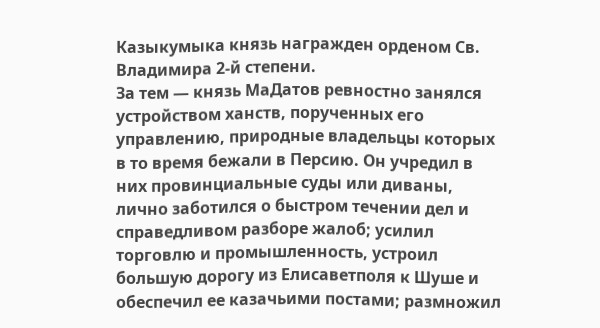Казыкумыка князь награжден орденом Св. Владимира 2-й степени.
За тем — князь МаДатов ревностно занялся устройством ханств, порученных его управлению, природные владельцы которых в то время бежали в Персию. Он учредил в них провинциальные суды или диваны, лично заботился о быстром течении дел и справедливом разборе жалоб; усилил торговлю и промышленность, устроил большую дорогу из Елисаветполя к Шуше и обеспечил ее казачьими постами; размножил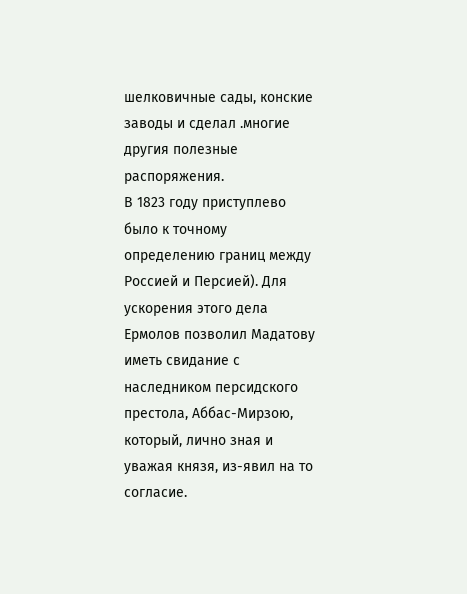шелковичные сады, конские заводы и сделал .многие другия полезные распоряжения.
В 1823 году приступлево было к точному определению границ между Россией и Персией). Для ускорения этого дела Ермолов позволил Мадатову иметь свидание с наследником персидского престола, Аббас-Мирзою, который, лично зная и уважая князя, из-явил на то согласие.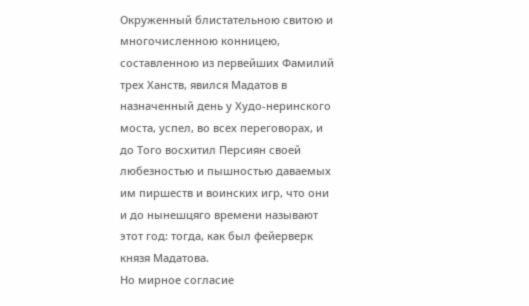Окруженный блистательною свитою и многочисленною конницею, составленною из первейших Фамилий трех Ханств, явился Мадатов в назначенный день у Худо-неринского моста, успел, во всех переговорах, и до Того восхитил Персиян своей любезностью и пышностью даваемых им пиршеств и воинских игр, что они и до нынешцяго времени называют этот год: тогда, как был фейерверк князя Мадатова.
Но мирное согласие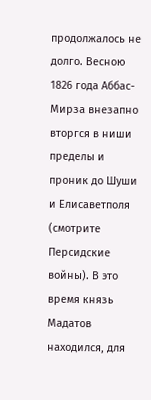продолжалось не долго. Весною 1826 года Аббас-Мирза внезапно вторгся в ниши пределы и проник до Шуши и Елисаветполя (смотрите Персидские войны). В это время князь Мадатов находился, для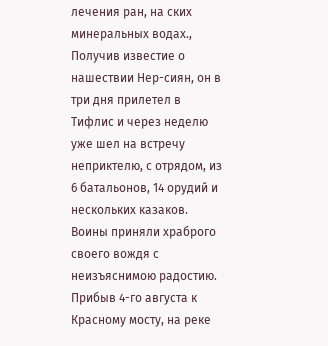лечения ран, на ских минеральных водах.,
Получив известие о нашествии Нер-сиян, он в три дня прилетел в Тифлис и через неделю уже шел на встречу неприктелю, с отрядом, из 6 батальонов, 14 орудий и нескольких казаков. Воины приняли храброго своего вождя с неизъяснимою радостию. Прибыв 4-го августа к Красному мосту, на реке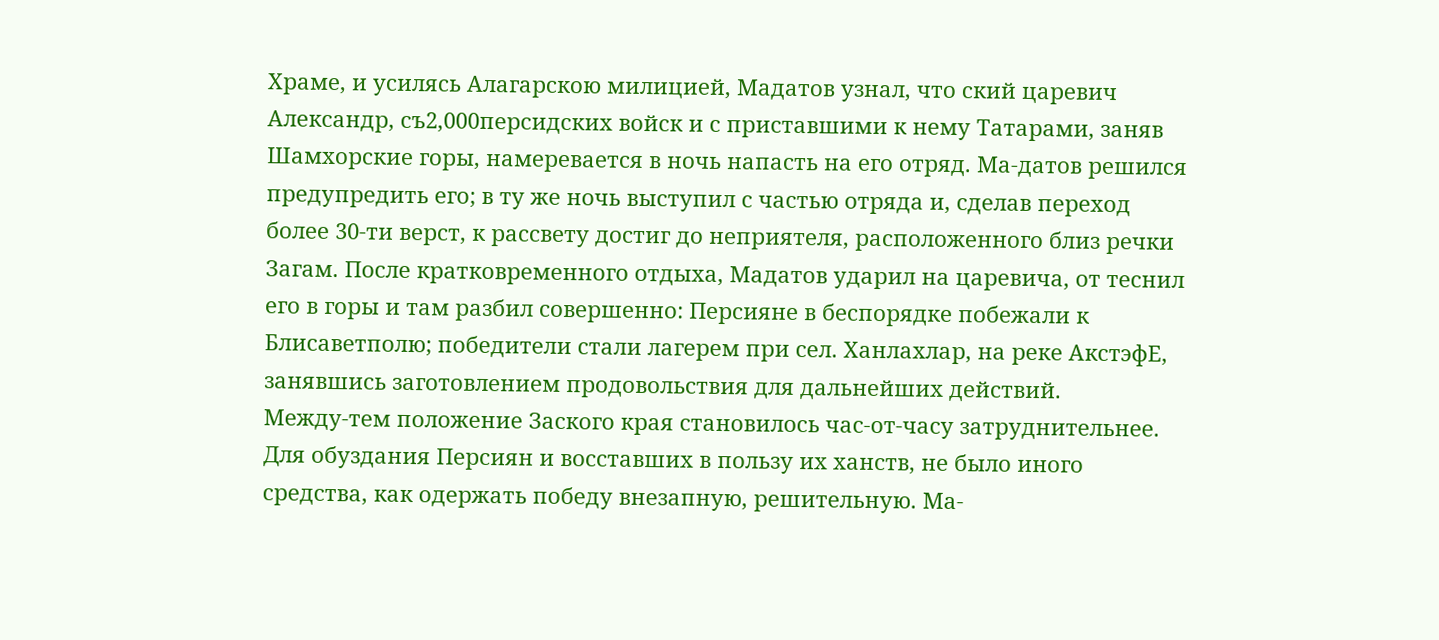Храме, и усилясь Алагарскою милицией, Мадатов узнал, что ский царевич Александр, съ2,000персидских войск и с приставшими к нему Татарами, заняв Шамхорские горы, намеревается в ночь напасть на его отряд. Ма-датов решился предупредить его; в ту же ночь выступил с частью отряда и, сделав переход более 30-ти верст, к рассвету достиг до неприятеля, расположенного близ речки Загам. После кратковременного отдыха, Мадатов ударил на царевича, от теснил его в горы и там разбил совершенно: Персияне в беспорядке побежали к Блисаветполю; победители стали лагерем при сел. Ханлахлар, на реке АкстэфЕ, занявшись заготовлением продовольствия для дальнейших действий.
Между-тем положение Заского края становилось час-от-часу затруднительнее. Для обуздания Персиян и восставших в пользу их ханств, не было иного средства, как одержать победу внезапную, решительную. Ма-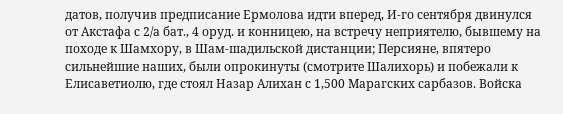датов, получив предписание Ермолова идти вперед, И-го сентября двинулся от Акстафа с 2/а бат., 4 оруд. и конницею, на встречу неприятелю, бывшему на походе к Шамхору, в Шам-шадильской дистанции; Персияне, впятеро сильнейшие наших, были опрокинуты (смотрите Шалихорь) и побежали к Елисаветиолю, где стоял Назар Алихан с 1,500 Марагских сарбазов. Войска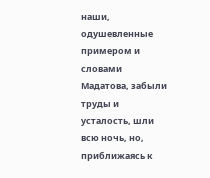наши, одушевленные примером и словами Мадатова, забыли труды и усталость, шли всю ночь, но, приближаясь к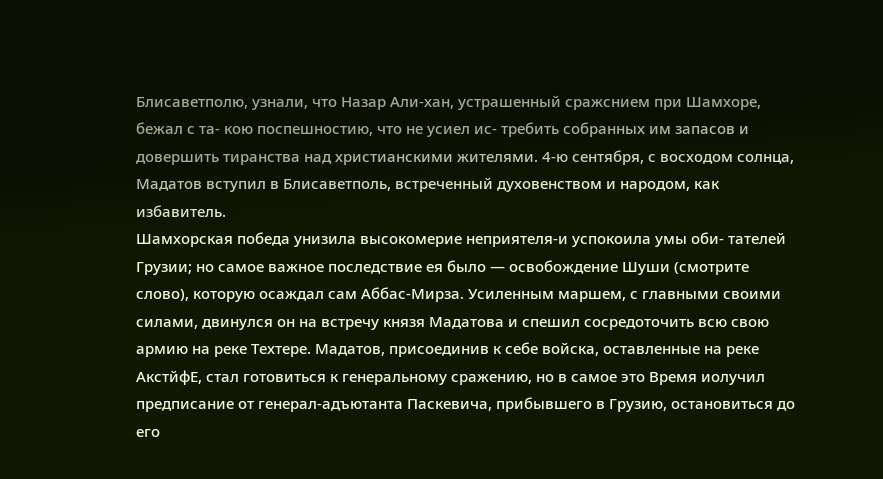Блисаветполю, узнали, что Назар Али-хан, устрашенный сражснием при Шамхоре, бежал с та- кою поспешностию, что не усиел ис- требить собранных им запасов и довершить тиранства над христианскими жителями. 4-ю сентября, с восходом солнца, Мадатов вступил в Блисаветполь, встреченный духовенством и народом, как избавитель.
Шамхорская победа унизила высокомерие неприятеля-и успокоила умы оби- тателей Грузии; но самое важное последствие ея было — освобождение Шуши (смотрите слово), которую осаждал сам Аббас-Мирза. Усиленным маршем, с главными своими силами, двинулся он на встречу князя Мадатова и спешил сосредоточить всю свою армию на реке Техтере. Мадатов, присоединив к себе войска, оставленные на реке АкстйфЕ, стал готовиться к генеральному сражению, но в самое это Время иолучил предписание от генерал-адъютанта Паскевича, прибывшего в Грузию, остановиться до его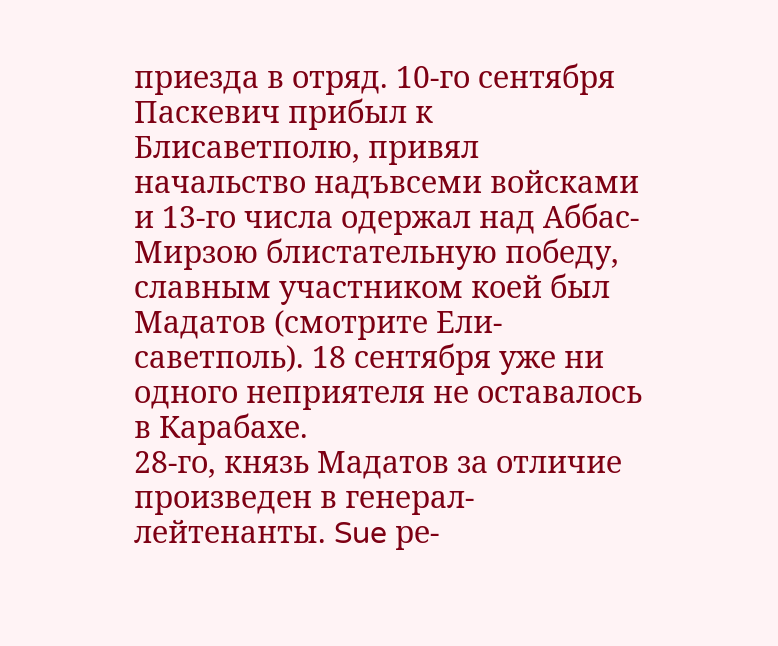приезда в отряд. 10-го сентября Паскевич прибыл к Блисаветполю, привял начальство надъвсеми войсками и 13-го числа одержал над Аббас-Мирзою блистательную победу, славным участником коей был Мадатов (смотрите Ели-саветполь). 18 сентября уже ни одного неприятеля не оставалось в Карабахе.
28-го, князь Мадатов за отличие произведен в генерал-лейтенанты. Sue ре-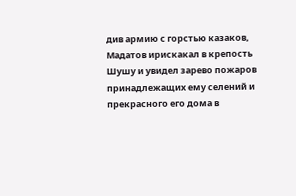див армию с горстью казаков, Мадатов ирискакал в крепость Шушу и увидел зарево пожаров принадлежащих ему селений и прекрасного его дома в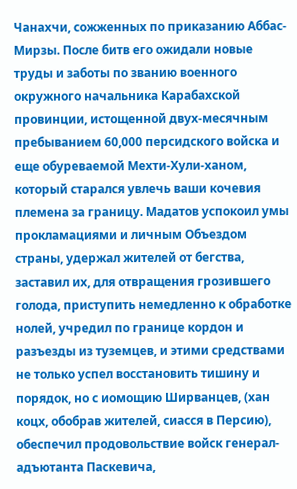Чанахчи, сожженных по приказанию Аббас-Мирзы. После битв его ожидали новые труды и заботы по званию военного окружного начальника Карабахской провинции, истощенной двух-месячным пребыванием 60,000 персидского войска и еще обуреваемой Мехти-Хули-ханом, который старался увлечь ваши кочевия племена за границу. Мадатов успокоил умы прокламациями и личным Объездом страны, удержал жителей от бегства, заставил их, для отвращения грозившего голода, приступить немедленно к обработке нолей, учредил по границе кордон и разъезды из туземцев, и этими средствами не только успел восстановить тишину и порядок, но с иомощию Ширванцев, (хан коцх, обобрав жителей, сиасся в Персию), обеспечил продовольствие войск генерал-адъютанта Паскевича,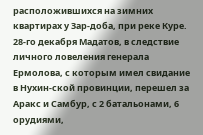расположившихся на зимних квартирах у Зар-доба, при реке Куре.
28-го декабря Мадатов, в следствие личного ловеления генерала Ермолова, с которым имел свидание в Нухин-ской провинции, перешел за Аракс и Самбур, с 2 батальонами, 6 орудиями,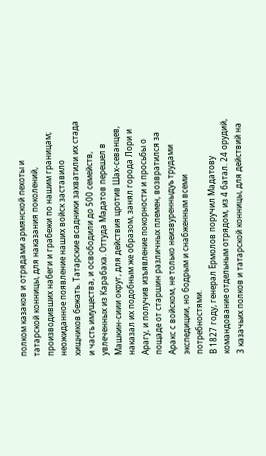полком казаков и отрядами армянской пехоты и татарской конницы, для наказания поколений, производивших набеги и грабежи по нашим границам; неожиданное появление наших войск заставило хищников бежать. Татарские всадники захватили их стада и часть имущества, и освободили до 500 семейств, увлеченных из Карабаха. Оттуда Мадатов перешел в Машкин-сиии округ, для действия цротив Шах-севанцев, наказал их подобным же образом, занял города Лори и Арагу, и получив изъявление покорности и просьбы о пощаде от старшин различных племен, возвратился за Аракс с войском, не только неизвуренныдуь трудами экспедиции, но бодрым и снабженным всеми потребностями.
В 1827 году, генерал Ермолов поручил Мадатову командование отдельным отрядом, из 4 батал. 24 орудий, 3 казачьих полков и татарской конницы, для действий на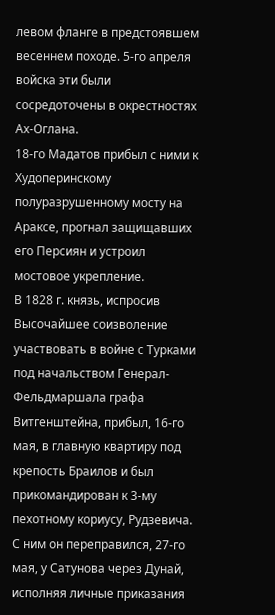левом фланге в предстоявшем весеннем походе. 5-го апреля войска эти были сосредоточены в окрестностях Ах-Оглана.
18-го Мадатов прибыл с ними к Худоперинскому полуразрушенному мосту на Араксе, прогнал защищавших его Персиян и устроил мостовое укрепление.
В 1828 г. князь, испросив Высочайшее соизволение участвовать в войне с Турками под начальством Генерал-Фельдмаршала графа Витгенштейна, прибыл, 16-го мая, в главную квартиру под крепость Браилов и был прикомандирован к 3-му пехотному кориусу, Рудзевича. С ним он переправился, 27-го мая, у Сатунова через Дунай, исполняя личные приказания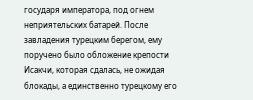государя императора, под огнем неприятельских батарей. После завладения турецким берегом, ему поручено было обложение крепости Исакчи, которая сдалась, не ожидая блокады, а единственно турецкому его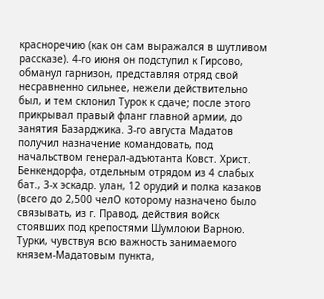красноречию (как он сам выражался в шутливом рассказе). 4-го июня он подступил к Гирсово, обманул гарнизон, представляя отряд свой несравненно сильнее, нежели действительно был, и тем склонил Турок к сдаче; после этого прикрывал правый фланг главной армии, до занятия Базарджика. 3-го августа Мадатов получил назначение командовать, под начальством генерал-адъютанта Ковст. Христ. Бенкендорфа, отдельным отрядом из 4 слабых бат., 3-х эскадр. улан, 12 орудий и полка казаков (всего до 2,500 челО которому назначено было связывать, из г. Правод, действия войск стоявших под крепостями Шумлоюи Варною. Турки, чувствуя всю важность занимаемого князем-Мадатовым пункта,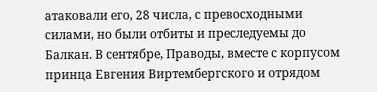атаковали его, 28 числа, с превосходными силами, но были отбиты и преследуемы до Балкан. В сентябре, Праводы, вместе с корпусом принца Евгения Виртембергского и отрядом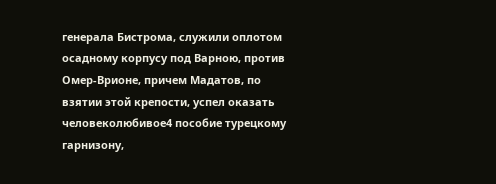генерала Бистрома, служили оплотом осадному корпусу под Варною, против Омер-Врионе, причем Мадатов, по взятии этой крепости, успел оказать человеколюбивое4 пособие турецкому гарнизону,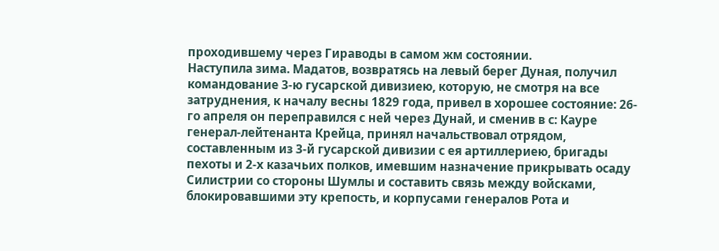проходившему через Гираводы в самом жм состоянии.
Наступила зима. Мадатов, возвратясь на левый берег Дуная, получил командование 3-ю гусарской дивизиею, которую, не смотря на все затруднения, к началу весны 1829 года, привел в хорошее состояние: 26-го апреля он переправился с ней через Дунай, и сменив в с: Кауре генерал-лейтенанта Крейца, принял начальствовал отрядом, составленным из 3-й гусарской дивизии с ея артиллериею, бригады пехоты и 2-х казачьих полков, имевшим назначение прикрывать осаду Силистрии со стороны Шумлы и составить связь между войсками, блокировавшими эту крепость, и корпусами генералов Рота и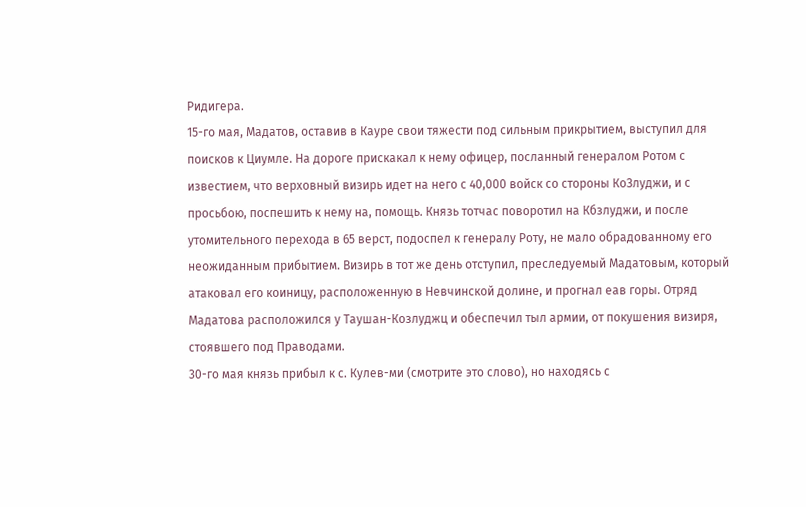Ридигера.
15-го мая, Мадатов, оставив в Кауре свои тяжести под сильным прикрытием, выступил для поисков к Циумле. На дороге прискакал к нему офицер, посланный генералом Ротом с известием, что верховный визирь идет на него с 40,000 войск со стороны КоЗлуджи, и с просьбою, поспешить к нему на, помощь. Князь тотчас поворотил на Кбзлуджи, и после утомительного перехода в 65 верст, подоспел к генералу Роту, не мало обрадованному его неожиданным прибытием. Визирь в тот же день отступил, преследуемый Мадатовым, который атаковал его коиницу, расположенную в Невчинской долине, и прогнал еав горы. Отряд Мадатова расположился у Таушан-Козлуджц и обеспечил тыл армии, от покушения визиря, стоявшего под Праводами.
30-го мая князь прибыл к с. Кулев-ми (смотрите это слово), но находясь с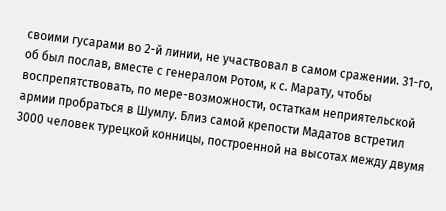своими гусарами во 2-й линии, не участвовал в самом сражении. 31-го, об был послав, вместе с генералом Ротом, к с. Марату, чтобы воспрепятствовать, по мере-возможности, остаткам неприятельской армии пробраться в Шумлу. Близ самой крепости Мадатов встретил 3000 человек турецкой конницы, построенной на высотах между двумя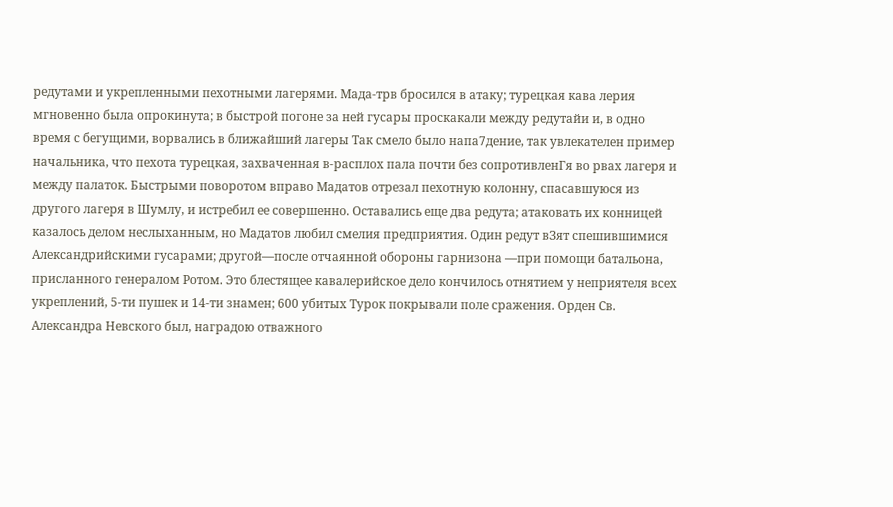редутами и укрепленными пехотными лагерями. Мада-трв бросился в атаку; турецкая кава лерия мгновенно была опрокинута; в быстрой погоне за ней гусары проскакали между редутайи и, в одно время с бегущими, ворвались в ближайший лагеры Так смело было напа7дение, так увлекателен пример начальника, что пехота турецкая, захваченная в-расплох пала почти без сопротивленГя во рвах лагеря и между палаток. Быстрыми поворотом вправо Мадатов отрезал пехотную колонну, спасавшуюся из другого лагеря в Шумлу, и истребил ее совершенно. Оставались еще два редута; атаковать их конницей казалось делом неслыханным, но Мадатов любил смелия предприятия. Один редут вЗят спешившимися Александрийскими гусарами; другой—после отчаянной обороны гарнизона —при помощи батальона, присланного генералом Ротом. Это блестящее кавалерийское дело кончилось отнятием у неприятеля всех укреплений, 5-ти пушек и 14-ти знамен; 600 убитых Турок покрывали поле сражения. Орден Св. Александра Невского был, наградою отважного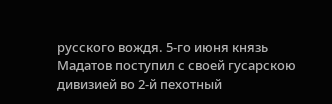русского вождя. 5-го июня князь Мадатов поступил с своей гусарскою дивизией во 2-й пехотный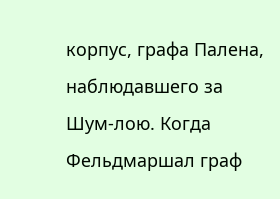корпус, графа Палена, наблюдавшего за Шум-лою. Когда Фельдмаршал граф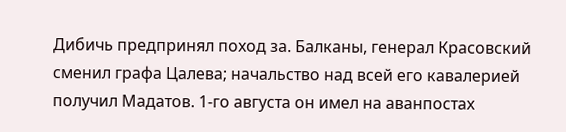Дибичь предпринял поход за. Балканы, генерал Красовский сменил графа Цалева; начальство над всей его кавалерией получил Мадатов. 1-го августа он имел на аванпостах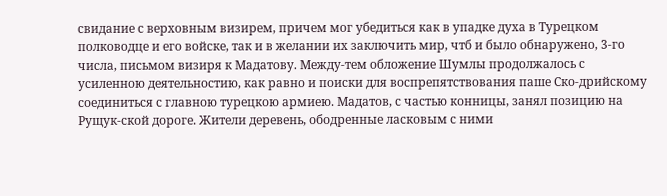свидание с верховным визирем, причем мог убедиться как в упадке духа в Турецком полководце и его войске, так и в желании их заключить мир, чтб и было обнаружено, 3-го числа, письмом визиря к Мадатову. Между-тем обложение Шумлы продолжалось с усиленною деятельностию, как равно и поиски для воспрепятствования паше Ско-дрийскому соединиться с главною турецкою армиею. Мадатов, с частью конницы, занял позицию на Рущук-ской дороге. Жители деревень, ободренные ласковым с ними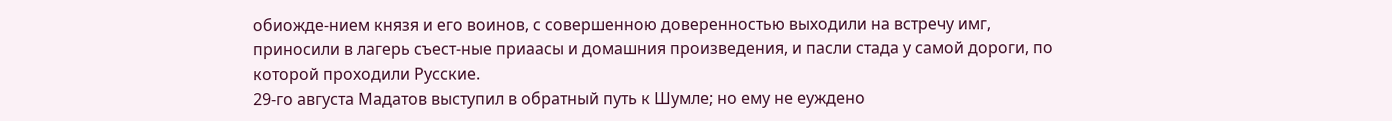обиожде-нием князя и его воинов, с совершенною доверенностью выходили на встречу имг, приносили в лагерь съест-ные приаасы и домашния произведения, и пасли стада у самой дороги, по которой проходили Русские.
29-го августа Мадатов выступил в обратный путь к Шумле; но ему не еуждено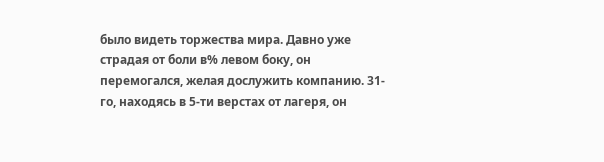было видеть торжества мира. Давно уже страдая от боли в% левом боку, он перемогался, желая дослужить компанию. 31-го, находясь в 5-ти верстах от лагеря, он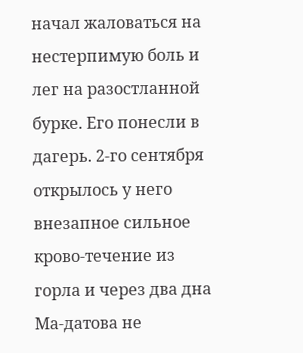начал жаловаться на нестерпимую боль и лег на разостланной бурке. Его понесли в дагерь. 2-го сентября открылось у него внезапное сильное крово-течение из горла и через два дна Ма-датова не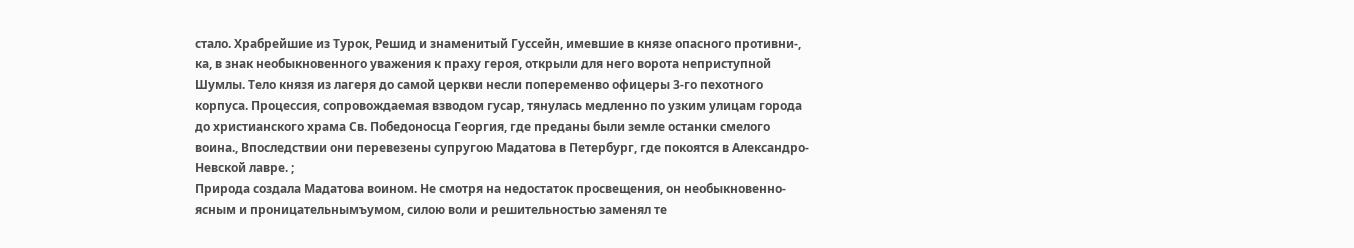стало. Храбрейшие из Турок, Решид и знаменитый Гуссейн, имевшие в князе опасного противни-, ка, в знак необыкновенного уважения к праху героя, открыли для него ворота неприступной Шумлы. Тело князя из лагеря до самой церкви несли попеременво офицеры 3-го пехотного корпуса. Процессия, сопровождаемая взводом гусар, тянулась медленно по узким улицам города до христианского храма Св. Победоносца Георгия, где преданы были земле останки смелого воина., Впоследствии они перевезены супругою Мадатова в Петербург, где покоятся в Александро-Невской лавре. ;
Природа создала Мадатова воином. Не смотря на недостаток просвещения, он необыкновенно-ясным и проницательнымъумом, силою воли и решительностью заменял те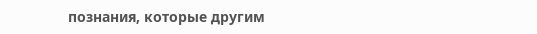познания, которые другим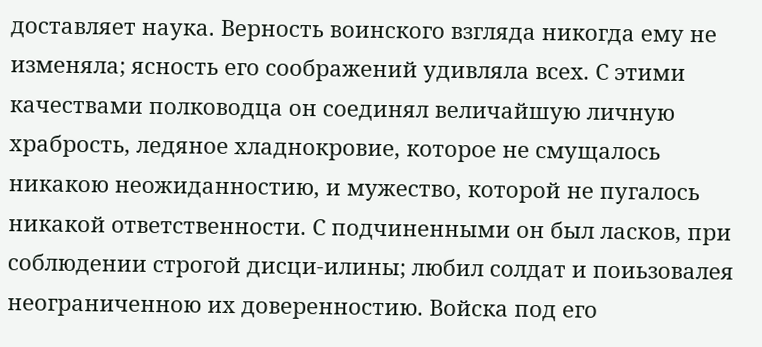доставляет наука. Верность воинского взгляда никогда ему не изменяла; ясность его соображений удивляла всех. С этими качествами полководца он соединял величайшую личную храбрость, ледяное хладнокровие, которое не смущалось никакою неожиданностию, и мужество, которой не пугалось никакой ответственности. С подчиненными он был ласков, при соблюдении строгой дисци-илины; любил солдат и поиьзовалея неограниченною их доверенностию. Войска под его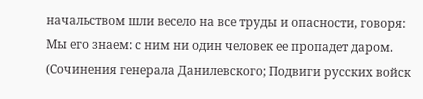начальством шли весело на все труды и опасности, говоря: Мы его знаем: с ним ни один человек ее пропадет даром.
(Сочинения генерала Данилевского; Подвиги русских войск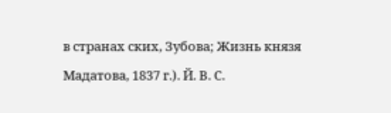в странах ских, Зубова; Жизнь князя Мадатова, 1837 г.). Й. В. С.